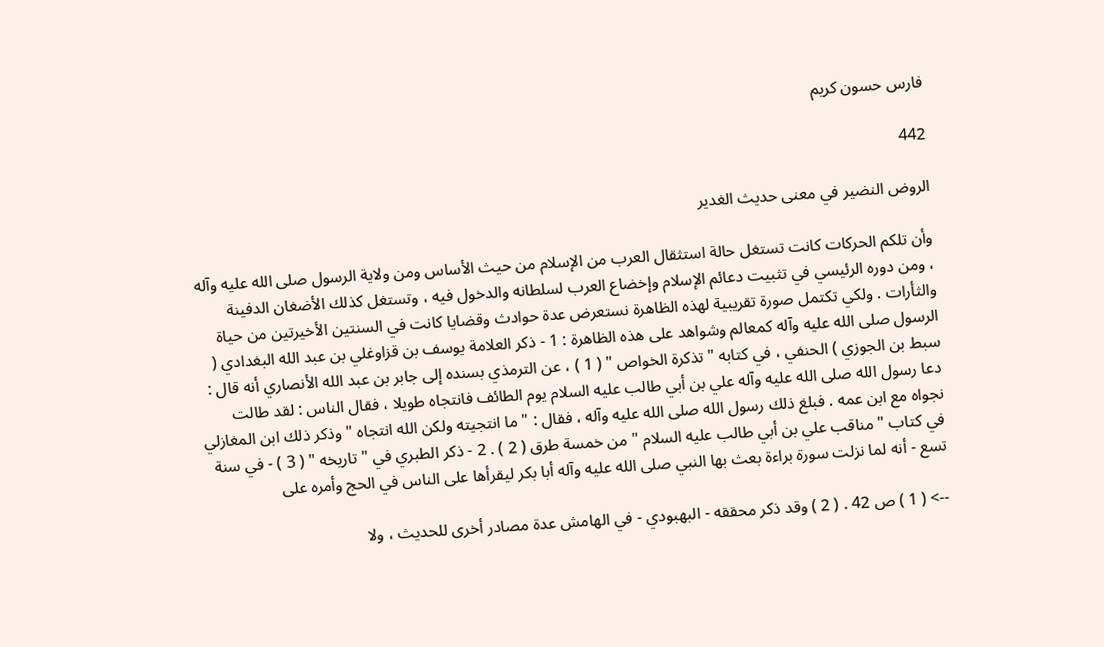فارس حسون كريم

442

الروض النضير في معنى حديث الغدير

وأن تلكم الحركات كانت تستغل حالة استثقال العرب من الإسلام من حيث الأساس ومن ولاية الرسول صلى الله عليه وآله ، ومن دوره الرئيسي في تثبيت دعائم الإسلام وإخضاع العرب لسلطانه والدخول فيه ، وتستغل كذلك الأضغان الدفينة والثأرات . ولكي تكتمل صورة تقريبية لهذه الظاهرة نستعرض عدة حوادث وقضايا كانت في السنتين الأخيرتين من حياة الرسول صلى الله عليه وآله كمعالم وشواهد على هذه الظاهرة : 1 - ذكر العلامة يوسف بن قزاوغلي بن عبد الله البغدادي ( سبط بن الجوزي ) الحنفي ، في كتابه " تذكرة الخواص " ( 1 ) ، عن الترمذي بسنده إلى جابر بن عبد الله الأنصاري أنه قال : دعا رسول الله صلى الله عليه وآله علي بن أبي طالب عليه السلام يوم الطائف فانتجاه طويلا ، فقال الناس : لقد طالت نجواه مع ابن عمه . فبلغ ذلك رسول الله صلى الله عليه وآله ، فقال : " ما انتجيته ولكن الله انتجاه " وذكر ذلك ابن المغازلي في كتاب " مناقب علي بن أبي طالب عليه السلام " من خمسة طرق ( 2 ) . 2 - ذكر الطبري في " تاريخه " ( 3 ) - في سنة تسع - أنه لما نزلت سورة براءة بعث بها النبي صلى الله عليه وآله أبا بكر ليقرأها على الناس في الحج وأمره على

--> ( 1 ) ص 42 . ( 2 ) وقد ذكر محققه - البهبودي - في الهامش عدة مصادر أخرى للحديث ، ولا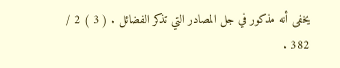يخفى أنه مذكور في جل المصادر التي تذكر الفضائل . ( 3 ) 2 / 382 .